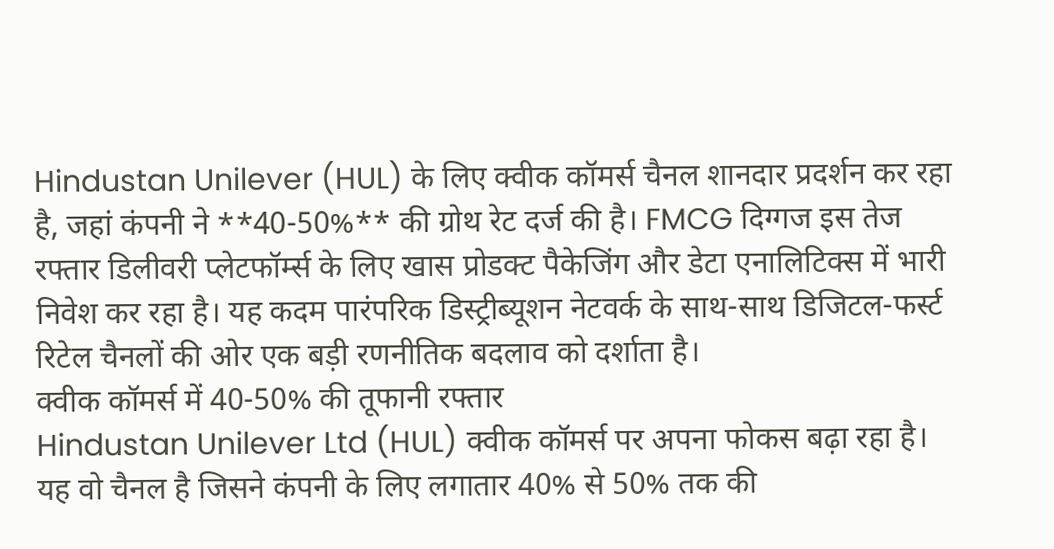Hindustan Unilever (HUL) के लिए क्वीक कॉमर्स चैनल शानदार प्रदर्शन कर रहा है, जहां कंपनी ने **40-50%** की ग्रोथ रेट दर्ज की है। FMCG दिग्गज इस तेज रफ्तार डिलीवरी प्लेटफॉर्म्स के लिए खास प्रोडक्ट पैकेजिंग और डेटा एनालिटिक्स में भारी निवेश कर रहा है। यह कदम पारंपरिक डिस्ट्रीब्यूशन नेटवर्क के साथ-साथ डिजिटल-फर्स्ट रिटेल चैनलों की ओर एक बड़ी रणनीतिक बदलाव को दर्शाता है।
क्वीक कॉमर्स में 40-50% की तूफानी रफ्तार
Hindustan Unilever Ltd (HUL) क्वीक कॉमर्स पर अपना फोकस बढ़ा रहा है। यह वो चैनल है जिसने कंपनी के लिए लगातार 40% से 50% तक की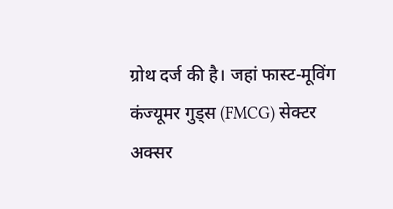ग्रोथ दर्ज की है। जहां फास्ट-मूविंग कंज्यूमर गुड्स (FMCG) सेक्टर अक्सर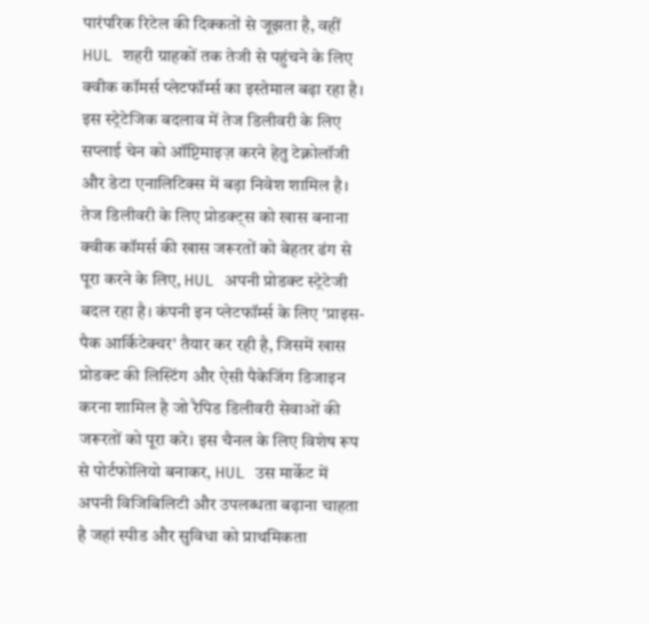पारंपरिक रिटेल की दिक्कतों से जूझता है, वहीं HUL शहरी ग्राहकों तक तेजी से पहुंचने के लिए क्वीक कॉमर्स प्लेटफॉर्म्स का इस्तेमाल बढ़ा रहा है। इस स्ट्रेटेजिक बदलाव में तेज डिलीवरी के लिए सप्लाई चेन को ऑप्टिमाइज़ करने हेतु टेक्नोलॉजी और डेटा एनालिटिक्स में बड़ा निवेश शामिल है।
तेज डिलीवरी के लिए प्रोडक्ट्स को खास बनाना
क्वीक कॉमर्स की खास जरूरतों को बेहतर ढंग से पूरा करने के लिए, HUL अपनी प्रोडक्ट स्ट्रेटेजी बदल रहा है। कंपनी इन प्लेटफॉर्म्स के लिए 'प्राइस-पैक आर्किटेक्चर' तैयार कर रही है, जिसमें खास प्रोडक्ट की लिस्टिंग और ऐसी पैकेजिंग डिजाइन करना शामिल है जो रैपिड डिलीवरी सेवाओं की जरूरतों को पूरा करे। इस चैनल के लिए विशेष रूप से पोर्टफोलियो बनाकर, HUL उस मार्केट में अपनी विजिबिलिटी और उपलब्धता बढ़ाना चाहता है जहां स्पीड और सुविधा को प्राथमिकता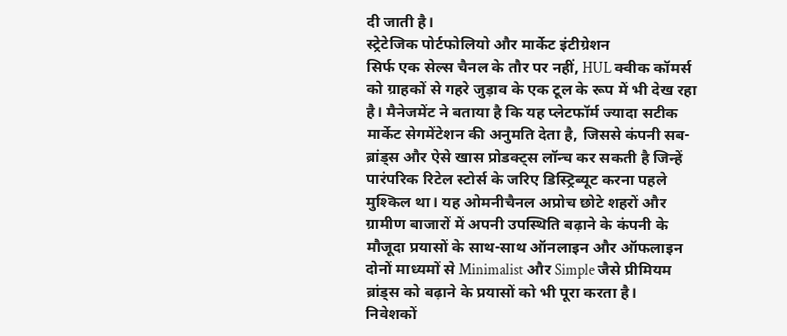दी जाती है।
स्ट्रेटेजिक पोर्टफोलियो और मार्केट इंटीग्रेशन
सिर्फ एक सेल्स चैनल के तौर पर नहीं, HUL क्वीक कॉमर्स को ग्राहकों से गहरे जुड़ाव के एक टूल के रूप में भी देख रहा है। मैनेजमेंट ने बताया है कि यह प्लेटफॉर्म ज्यादा सटीक मार्केट सेगमेंटेशन की अनुमति देता है, जिससे कंपनी सब-ब्रांड्स और ऐसे खास प्रोडक्ट्स लॉन्च कर सकती है जिन्हें पारंपरिक रिटेल स्टोर्स के जरिए डिस्ट्रिब्यूट करना पहले मुश्किल था। यह ओमनीचैनल अप्रोच छोटे शहरों और ग्रामीण बाजारों में अपनी उपस्थिति बढ़ाने के कंपनी के मौजूदा प्रयासों के साथ-साथ ऑनलाइन और ऑफलाइन दोनों माध्यमों से Minimalist और Simple जैसे प्रीमियम ब्रांड्स को बढ़ाने के प्रयासों को भी पूरा करता है।
निवेशकों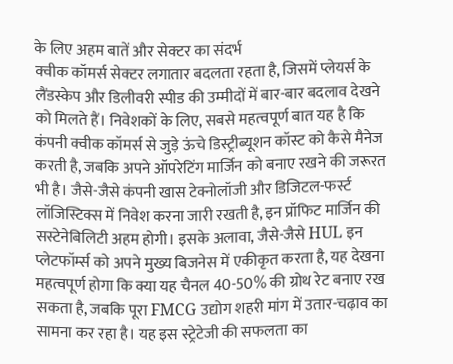के लिए अहम बातें और सेक्टर का संदर्भ
क्वीक कॉमर्स सेक्टर लगातार बदलता रहता है, जिसमें प्लेयर्स के लैंडस्केप और डिलीवरी स्पीड की उम्मीदों में बार-बार बदलाव देखने को मिलते हैं। निवेशकों के लिए, सबसे महत्वपूर्ण बात यह है कि कंपनी क्वीक कॉमर्स से जुड़े ऊंचे डिस्ट्रीब्यूशन कॉस्ट को कैसे मैनेज करती है, जबकि अपने ऑपरेटिंग मार्जिन को बनाए रखने की जरूरत भी है। जैसे-जैसे कंपनी खास टेक्नोलॉजी और डिजिटल-फर्स्ट लॉजिस्टिक्स में निवेश करना जारी रखती है, इन प्रॉफिट मार्जिन की सस्टेनेबिलिटी अहम होगी। इसके अलावा, जैसे-जैसे HUL इन प्लेटफॉर्म्स को अपने मुख्य बिजनेस में एकीकृत करता है, यह देखना महत्वपूर्ण होगा कि क्या यह चैनल 40-50% की ग्रोथ रेट बनाए रख सकता है, जबकि पूरा FMCG उद्योग शहरी मांग में उतार-चढ़ाव का सामना कर रहा है। यह इस स्ट्रेटेजी की सफलता का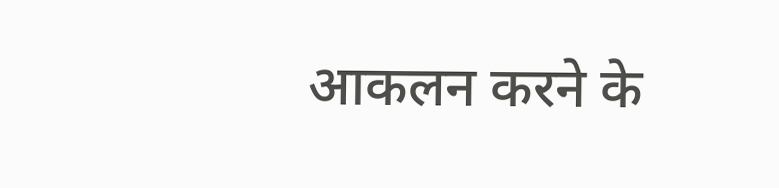आकलन करने के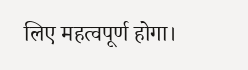लिए महत्वपूर्ण होगा।